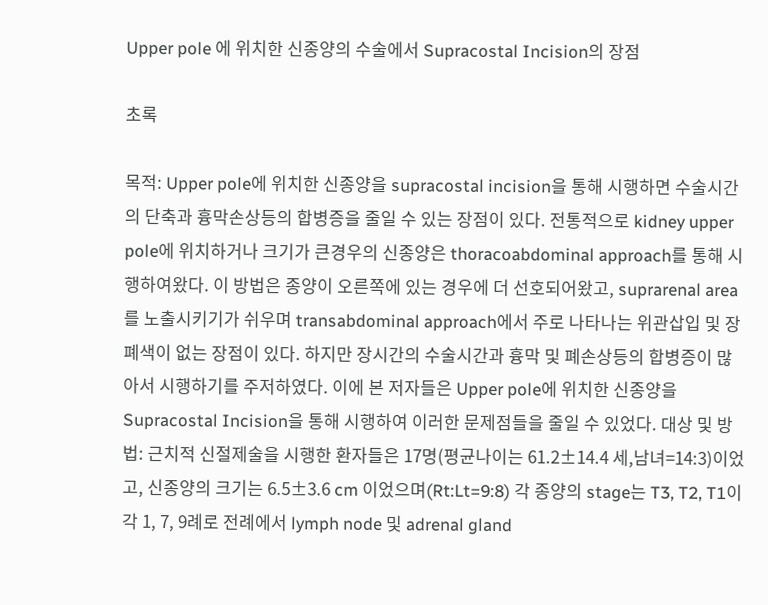Upper pole 에 위치한 신종양의 수술에서 Supracostal Incision의 장점

초록

목적: Upper pole에 위치한 신종양을 supracostal incision을 통해 시행하면 수술시간의 단축과 흉막손상등의 합병증을 줄일 수 있는 장점이 있다. 전통적으로 kidney upper pole에 위치하거나 크기가 큰경우의 신종양은 thoracoabdominal approach를 통해 시행하여왔다. 이 방법은 종양이 오른쪽에 있는 경우에 더 선호되어왔고, suprarenal area를 노출시키기가 쉬우며 transabdominal approach에서 주로 나타나는 위관삽입 및 장폐색이 없는 장점이 있다. 하지만 장시간의 수술시간과 흉막 및 폐손상등의 합병증이 많아서 시행하기를 주저하였다. 이에 본 저자들은 Upper pole에 위치한 신종양을 Supracostal Incision을 통해 시행하여 이러한 문제점들을 줄일 수 있었다. 대상 및 방법: 근치적 신절제술을 시행한 환자들은 17명(평균나이는 61.2±14.4 세,남녀=14:3)이었고, 신종양의 크기는 6.5±3.6 cm 이었으며(Rt:Lt=9:8) 각 종양의 stage는 T3, T2, T1이 각 1, 7, 9례로 전례에서 lymph node 및 adrenal gland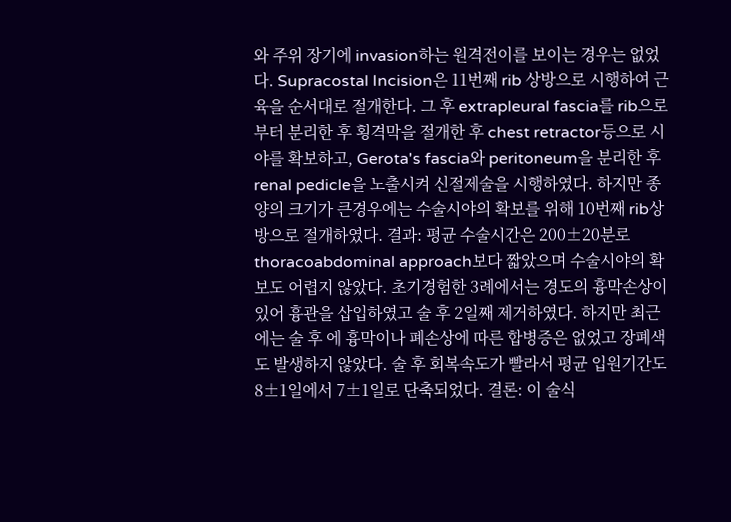와 주위 장기에 invasion하는 원격전이를 보이는 경우는 없었다. Supracostal Incision은 11번째 rib 상방으로 시행하여 근육을 순서대로 절개한다. 그 후 extrapleural fascia를 rib으로부터 분리한 후 횡격막을 절개한 후 chest retractor등으로 시야를 확보하고, Gerota's fascia와 peritoneum을 분리한 후 renal pedicle을 노출시켜 신절제술을 시행하였다. 하지만 종양의 크기가 큰경우에는 수술시야의 확보를 위해 10번째 rib상방으로 절개하였다. 결과: 평균 수술시간은 200±20분로 thoracoabdominal approach보다 짧았으며 수술시야의 확보도 어렵지 않았다. 초기경험한 3례에서는 경도의 흉막손상이 있어 흉관을 삽입하였고 술 후 2일째 제거하였다. 하지만 최근에는 술 후 에 흉막이나 폐손상에 따른 합병증은 없었고 장폐색도 발생하지 않았다. 술 후 회복속도가 빨라서 평균 입원기간도 8±1일에서 7±1일로 단축되었다. 결론: 이 술식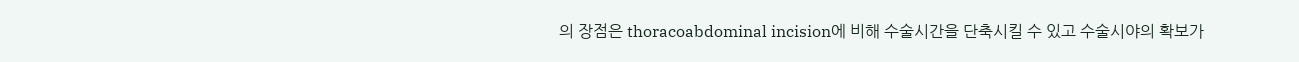의 장점은 thoracoabdominal incision에 비해 수술시간을 단축시킬 수 있고 수술시야의 확보가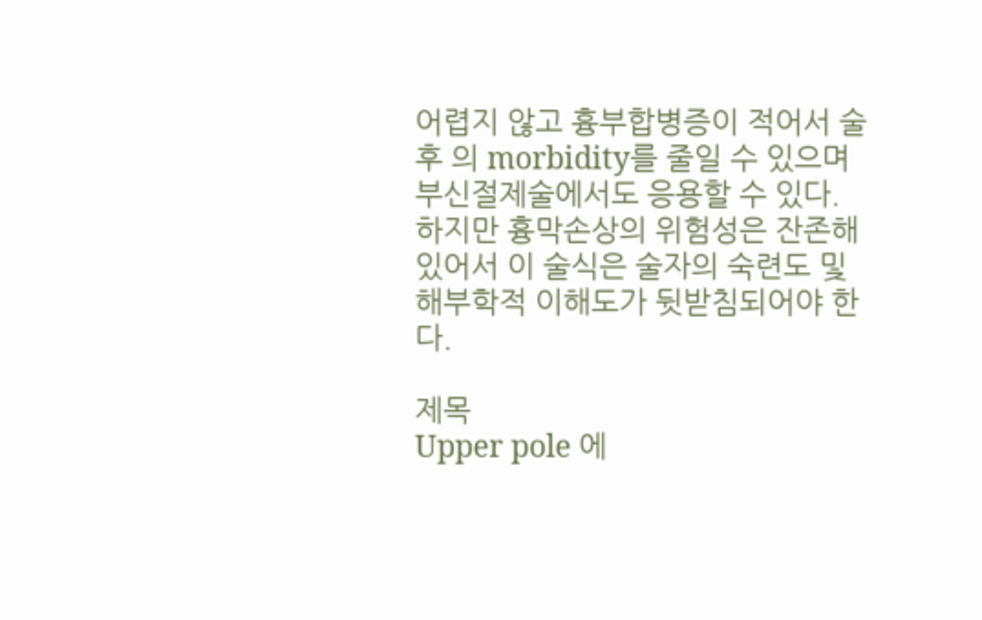어렵지 않고 흉부합병증이 적어서 술 후 의 morbidity를 줄일 수 있으며 부신절제술에서도 응용할 수 있다. 하지만 흉막손상의 위험성은 잔존해 있어서 이 술식은 술자의 숙련도 및 해부학적 이해도가 뒷받침되어야 한다.

제목
Upper pole 에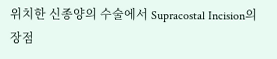위치한 신종양의 수술에서 Supracostal Incision의 장점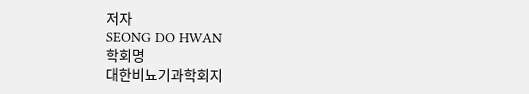저자
SEONG DO HWAN
학회명
대한비뇨기과학회지